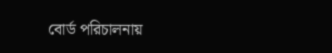বোর্ড পরিচালনায়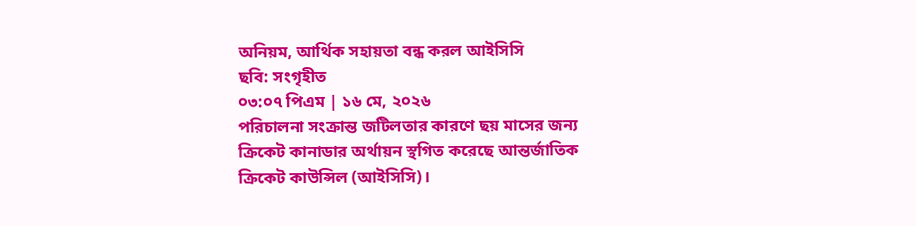অনিয়ম, আর্থিক সহায়তা বন্ধ করল আইসিসি
ছবি: সংগৃহীত
০৩:০৭ পিএম | ১৬ মে, ২০২৬
পরিচালনা সংক্রান্ত জটিলতার কারণে ছয় মাসের জন্য ক্রিকেট কানাডার অর্থায়ন স্থগিত করেছে আন্তর্জাতিক ক্রিকেট কাউন্সিল (আইসিসি)।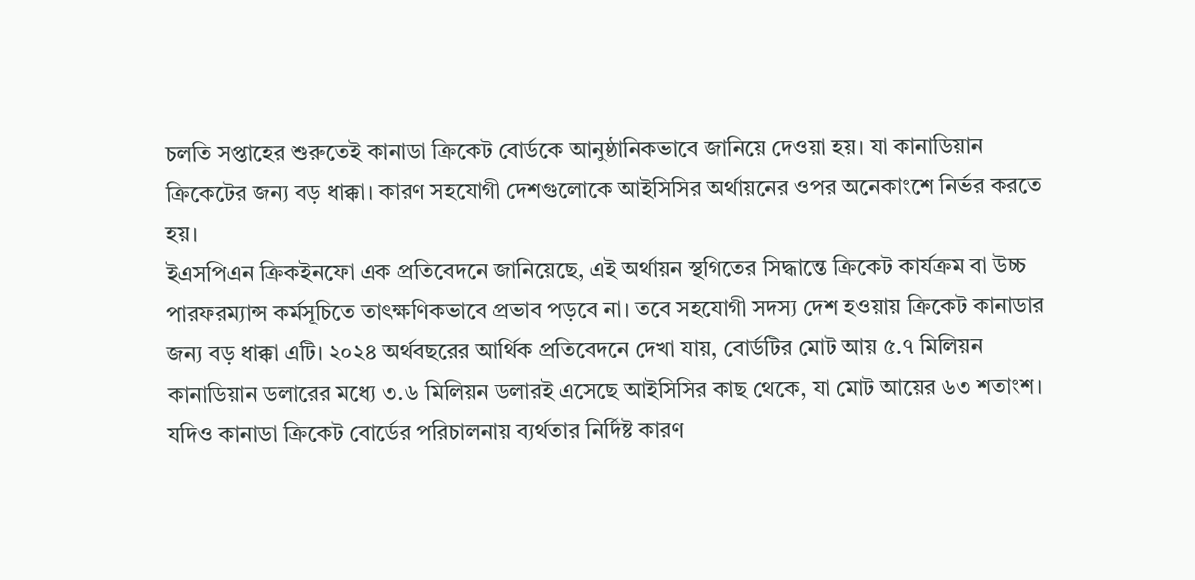চলতি সপ্তাহের শুরুতেই কানাডা ক্রিকেট বোর্ডকে আনুষ্ঠানিকভাবে জানিয়ে দেওয়া হয়। যা কানাডিয়ান ক্রিকেটের জন্য বড় ধাক্কা। কারণ সহযোগী দেশগুলোকে আইসিসির অর্থায়নের ওপর অনেকাংশে নির্ভর করতে হয়।
ইএসপিএন ক্রিকইনফো এক প্রতিবেদনে জানিয়েছে, এই অর্থায়ন স্থগিতের সিদ্ধান্তে ক্রিকেট কার্যক্রম বা উচ্চ পারফরম্যান্স কর্মসূচিতে তাৎক্ষণিকভাবে প্রভাব পড়বে না। তবে সহযোগী সদস্য দেশ হওয়ায় ক্রিকেট কানাডার জন্য বড় ধাক্কা এটি। ২০২৪ অর্থবছরের আর্থিক প্রতিবেদনে দেখা যায়, বোর্ডটির মোট আয় ৫.৭ মিলিয়ন কানাডিয়ান ডলারের মধ্যে ৩.৬ মিলিয়ন ডলারই এসেছে আইসিসির কাছ থেকে, যা মোট আয়ের ৬৩ শতাংশ।
যদিও কানাডা ক্রিকেট বোর্ডের পরিচালনায় ব্যর্থতার নির্দিষ্ট কারণ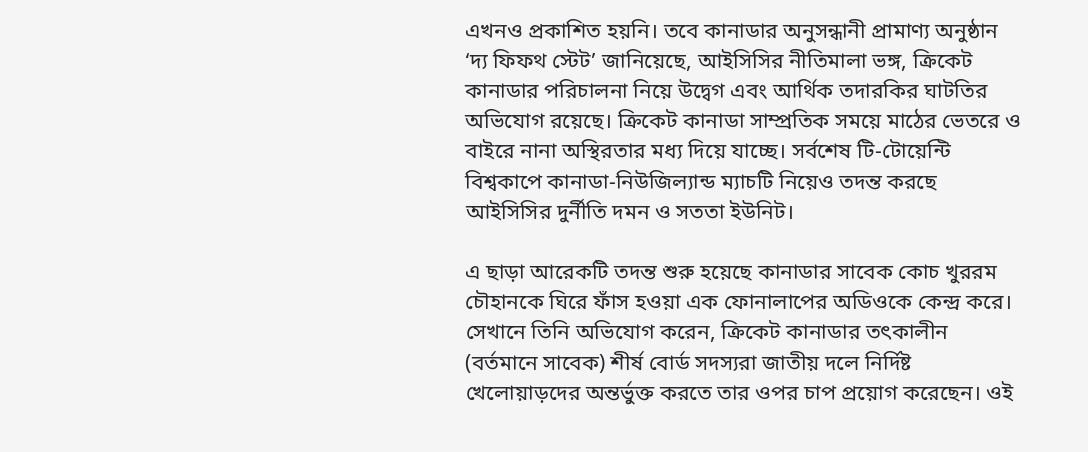এখনও প্রকাশিত হয়নি। তবে কানাডার অনুসন্ধানী প্রামাণ্য অনুষ্ঠান ‘দ্য ফিফথ স্টেট’ জানিয়েছে, আইসিসির নীতিমালা ভঙ্গ, ক্রিকেট কানাডার পরিচালনা নিয়ে উদ্বেগ এবং আর্থিক তদারকির ঘাটতির অভিযোগ রয়েছে। ক্রিকেট কানাডা সাম্প্রতিক সময়ে মাঠের ভেতরে ও বাইরে নানা অস্থিরতার মধ্য দিয়ে যাচ্ছে। সর্বশেষ টি-টোয়েন্টি বিশ্বকাপে কানাডা-নিউজিল্যান্ড ম্যাচটি নিয়েও তদন্ত করছে আইসিসির দুর্নীতি দমন ও সততা ইউনিট।

এ ছাড়া আরেকটি তদন্ত শুরু হয়েছে কানাডার সাবেক কোচ খুররম চৌহানকে ঘিরে ফাঁস হওয়া এক ফোনালাপের অডিওকে কেন্দ্র করে। সেখানে তিনি অভিযোগ করেন, ক্রিকেট কানাডার তৎকালীন (বর্তমানে সাবেক) শীর্ষ বোর্ড সদস্যরা জাতীয় দলে নির্দিষ্ট খেলোয়াড়দের অন্তর্ভুক্ত করতে তার ওপর চাপ প্রয়োগ করেছেন। ওই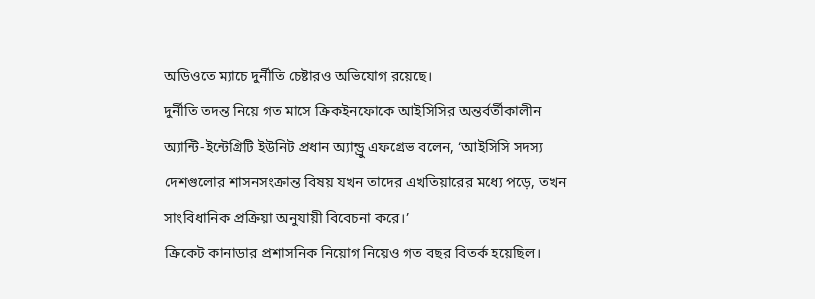অডিওতে ম্যাচে দুর্নীতি চেষ্টারও অভিযোগ রয়েছে।
দুর্নীতি তদন্ত নিয়ে গত মাসে ক্রিকইনফোকে আইসিসির অন্তর্বর্তীকালীন অ্যান্টি-ইন্টেগ্রিটি ইউনিট প্রধান অ্যান্ড্রু এফগ্রেভ বলেন, ‘আইসিসি সদস্য দেশগুলোর শাসনসংক্রান্ত বিষয় যখন তাদের এখতিয়ারের মধ্যে পড়ে, তখন সাংবিধানিক প্রক্রিয়া অনুযায়ী বিবেচনা করে।’
ক্রিকেট কানাডার প্রশাসনিক নিয়োগ নিয়েও গত বছর বিতর্ক হয়েছিল।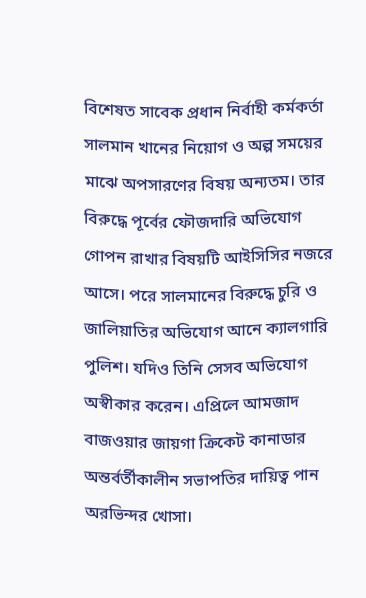বিশেষত সাবেক প্রধান নির্বাহী কর্মকর্তা সালমান খানের নিয়োগ ও অল্প সময়ের মাঝে অপসারণের বিষয় অন্যতম। তার বিরুদ্ধে পূর্বের ফৌজদারি অভিযোগ গোপন রাখার বিষয়টি আইসিসির নজরে আসে। পরে সালমানের বিরুদ্ধে চুরি ও জালিয়াতির অভিযোগ আনে ক্যালগারি পুলিশ। যদিও তিনি সেসব অভিযোগ অস্বীকার করেন। এপ্রিলে আমজাদ বাজওয়ার জায়গা ক্রিকেট কানাডার অন্তর্বর্তীকালীন সভাপতির দায়িত্ব পান অরভিন্দর খোসা।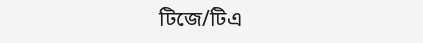টিজে/টিএ